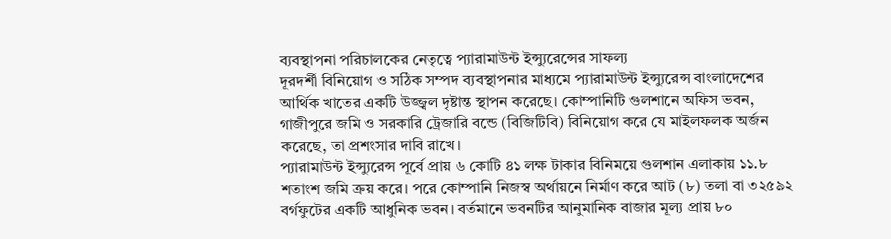ব্যবস্থাপনা পরিচালকের নেতৃত্বে প্যারামাউন্ট ইন্স্যুরেন্সের সাফল্য
দূরদর্শী বিনিয়োগ ও সঠিক সম্পদ ব্যবস্থাপনার মাধ্যমে প্যারামাউন্ট ইন্স্যুরেন্স বাংলাদেশের আর্থিক খাতের একটি উজ্জ্বল দৃষ্টান্ত স্থাপন করেছে। কোম্পানিটি গুলশানে অফিস ভবন, গাজীপুরে জমি ও সরকারি ট্রেজারি বন্ডে (বিজিটিবি) বিনিয়োগ করে যে মাইলফলক অর্জন করেছে, তা প্রশংসার দাবি রাখে।
প্যারামাউন্ট ইন্স্যুরেন্স পূর্বে প্রায় ৬ কোটি ৪১ লক্ষ টাকার বিনিময়ে গুলশান এলাকায় ১১.৮ শতাংশ জমি ক্রয় করে। পরে কোম্পানি নিজস্ব অর্থায়নে নির্মাণ করে আট (৮) তলা বা ৩২৫৯২ বর্গফুটের একটি আধুনিক ভবন। বর্তমানে ভবনটির আনুমানিক বাজার মূল্য প্রায় ৮০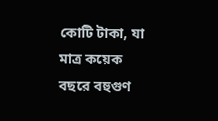কোটি টাকা, যা মাত্র কয়েক বছরে বহুগুণ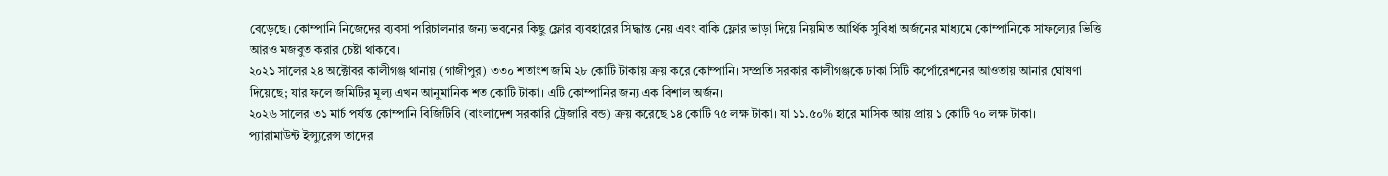বেড়েছে। কোম্পানি নিজেদের ব্যবসা পরিচালনার জন্য ভবনের কিছু ফ্লোর ব্যবহারের সিদ্ধান্ত নেয় এবং বাকি ফ্লোর ভাড়া দিয়ে নিয়মিত আর্থিক সুবিধা অর্জনের মাধ্যমে কোম্পানিকে সাফল্যের ভিত্তি আরও মজবুত করার চেষ্টা থাকবে।
২০২১ সালের ২৪ অক্টোবর কালীগঞ্জ থানায় (গাজীপুর) ৩৩০ শতাংশ জমি ২৮ কোটি টাকায় ক্রয় করে কোম্পানি। সম্প্রতি সরকার কালীগঞ্জকে ঢাকা সিটি কর্পোরেশনের আওতায় আনার ঘোষণা দিয়েছে; যার ফলে জমিটির মূল্য এখন আনুমানিক শত কোটি টাকা। এটি কোম্পানির জন্য এক বিশাল অর্জন।
২০২৬ সালের ৩১ মার্চ পর্যন্ত কোম্পানি বিজিটিবি (বাংলাদেশ সরকারি ট্রেজারি বন্ড) ক্রয় করেছে ১৪ কোটি ৭৫ লক্ষ টাকা। যা ১১.৫০% হারে মাসিক আয় প্রায় ১ কোটি ৭০ লক্ষ টাকা।
প্যারামাউন্ট ইন্স্যুরেন্স তাদের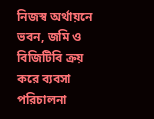নিজস্ব অর্থায়নে ভবন, জমি ও বিজিটিবি ক্রয় করে ব্যবসা পরিচালনা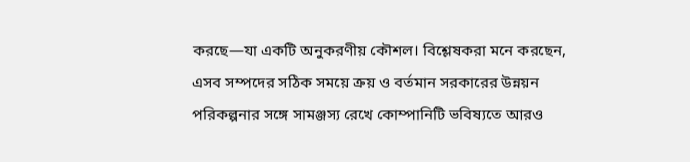করছে—যা একটি অনুকরণীয় কৌশল। বিশ্লেষকরা মনে করছেন, এসব সম্পদের সঠিক সময়ে ক্রয় ও বর্তমান সরকারের উন্নয়ন পরিকল্পনার সঙ্গে সামঞ্জস্য রেখে কোম্পানিটি ভবিষ্যতে আরও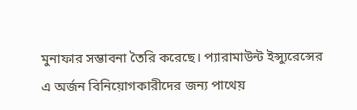মুনাফার সম্ভাবনা তৈরি করেছে। প্যারামাউন্ট ইন্স্যুরেন্সের এ অর্জন বিনিয়োগকারীদের জন্য পাথেয়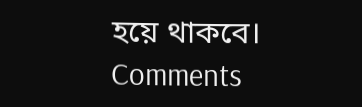হয়ে থাকবে।
Comments